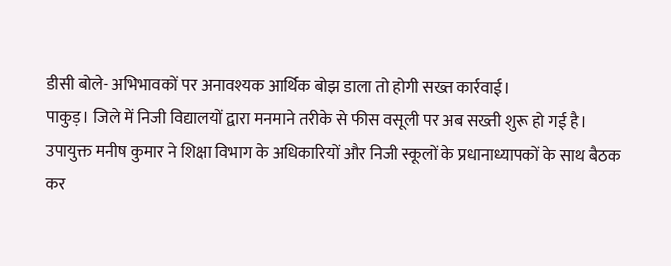डीसी बोले- अभिभावकों पर अनावश्यक आर्थिक बोझ डाला तो होगी सख्त कार्रवाई।
पाकुड़। जिले में निजी विद्यालयों द्वारा मनमाने तरीके से फीस वसूली पर अब सख्ती शुरू हो गई है। उपायुक्त मनीष कुमार ने शिक्षा विभाग के अधिकारियों और निजी स्कूलों के प्रधानाध्यापकों के साथ बैठक कर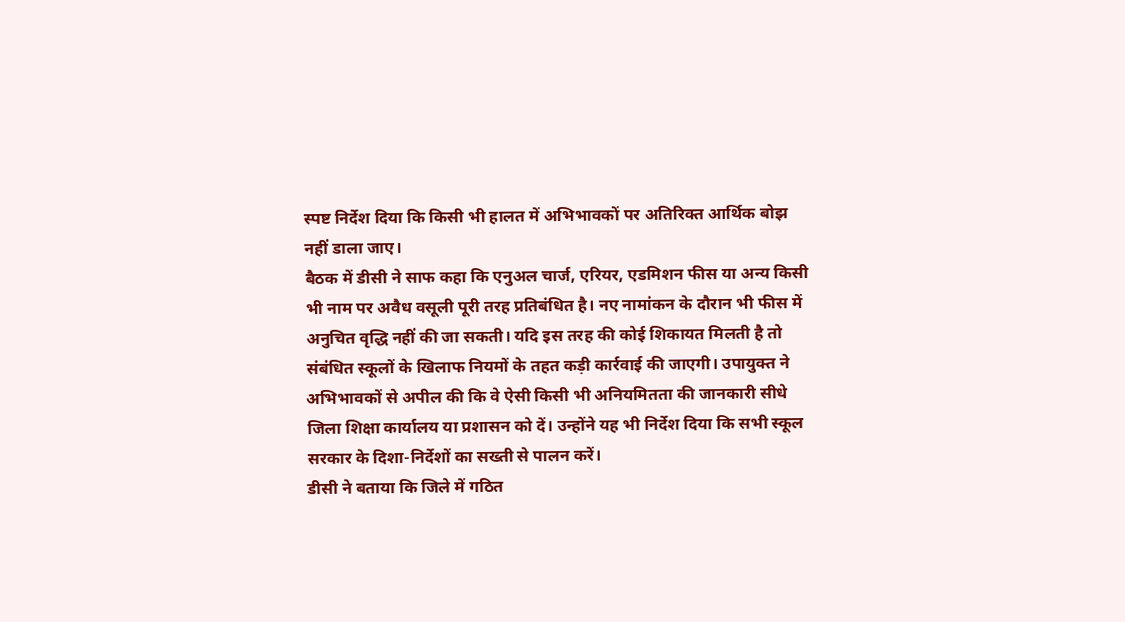स्पष्ट निर्देश दिया कि किसी भी हालत में अभिभावकों पर अतिरिक्त आर्थिक बोझ नहीं डाला जाए।
बैठक में डीसी ने साफ कहा कि एनुअल चार्ज, एरियर, एडमिशन फीस या अन्य किसी भी नाम पर अवैध वसूली पूरी तरह प्रतिबंधित है। नए नामांकन के दौरान भी फीस में अनुचित वृद्धि नहीं की जा सकती। यदि इस तरह की कोई शिकायत मिलती है तो संबंधित स्कूलों के खिलाफ नियमों के तहत कड़ी कार्रवाई की जाएगी। उपायुक्त ने अभिभावकों से अपील की कि वे ऐसी किसी भी अनियमितता की जानकारी सीधे जिला शिक्षा कार्यालय या प्रशासन को दें। उन्होंने यह भी निर्देश दिया कि सभी स्कूल सरकार के दिशा-निर्देशों का सख्ती से पालन करें।
डीसी ने बताया कि जिले में गठित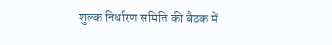शुल्क निर्धारण समिति की बैठक में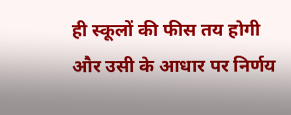ही स्कूलों की फीस तय होगी और उसी के आधार पर निर्णय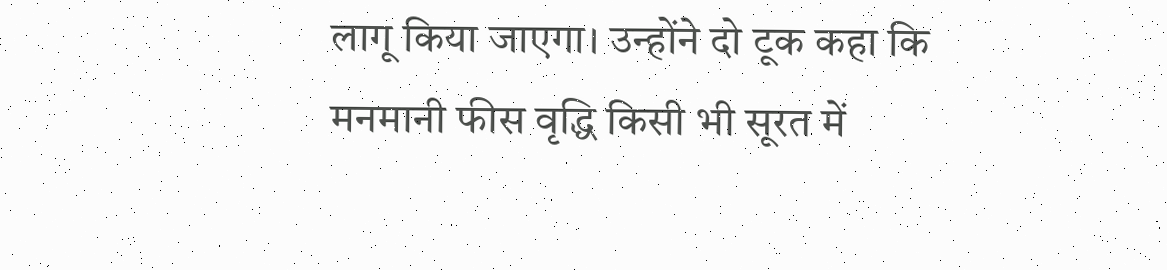लागू किया जाएगा। उन्होंने दो टूक कहा कि मनमानी फीस वृद्धि किसी भी सूरत में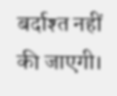बर्दाश्त नहीं की जाएगी।